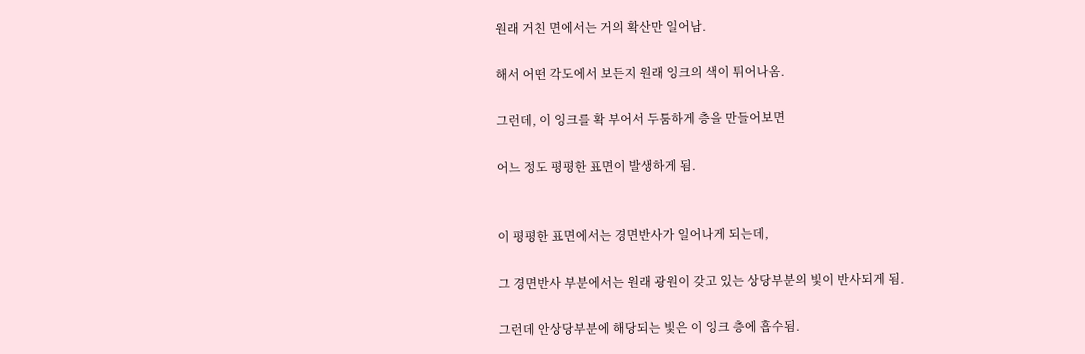원래 거친 면에서는 거의 확산만 일어남.

해서 어떤 각도에서 보든지 원래 잉크의 색이 튀어나옴.

그런데, 이 잉크를 확 부어서 두툼하게 층을 만들어보면

어느 정도 평평한 표면이 발생하게 됨.


이 평평한 표면에서는 경면반사가 일어나게 되는데,

그 경면반사 부분에서는 원래 광원이 갖고 있는 상당부분의 빛이 반사되게 됨.

그런데 안상당부분에 해당되는 빛은 이 잉크 층에 흡수됨.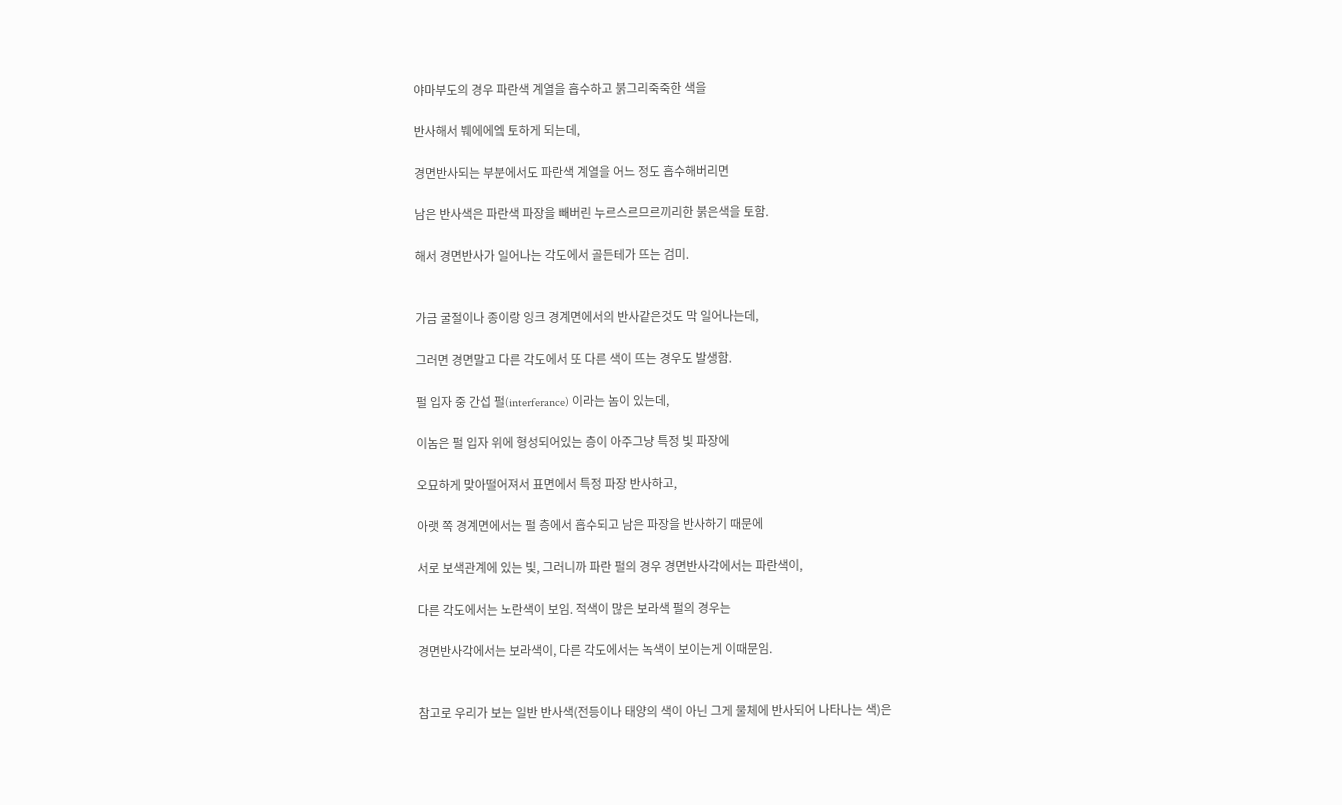야마부도의 경우 파란색 계열을 흡수하고 붉그리죽죽한 색을

반사해서 붸에에엨 토하게 되는데,

경면반사되는 부분에서도 파란색 계열을 어느 정도 흡수해버리면

남은 반사색은 파란색 파장을 빼버린 누르스르므르끼리한 붉은색을 토함.

해서 경면반사가 일어나는 각도에서 골든테가 뜨는 검미.


가금 굴절이나 종이랑 잉크 경계면에서의 반사같은것도 막 일어나는데,

그러면 경면말고 다른 각도에서 또 다른 색이 뜨는 경우도 발생함.

펄 입자 중 간섭 펄(interferance) 이라는 놈이 있는데,

이놈은 펄 입자 위에 형성되어있는 층이 아주그냥 특정 빛 파장에

오묘하게 맞아떨어져서 표면에서 특정 파장 반사하고,

아랫 쪽 경계면에서는 펄 층에서 흡수되고 남은 파장을 반사하기 때문에

서로 보색관계에 있는 빛, 그러니까 파란 펄의 경우 경면반사각에서는 파란색이,

다른 각도에서는 노란색이 보임. 적색이 많은 보라색 펄의 경우는

경면반사각에서는 보라색이, 다른 각도에서는 녹색이 보이는게 이때문임.


참고로 우리가 보는 일반 반사색(전등이나 태양의 색이 아닌 그게 물체에 반사되어 나타나는 색)은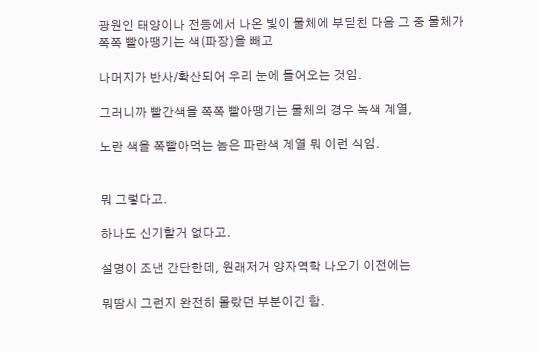광원인 태양이나 전등에서 나온 빛이 물체에 부딛친 다음 그 중 물체가 쪽쪽 빨아땡기는 색(파장)을 빼고

나머지가 반사/확산되어 우리 눈에 들어오는 것임.

그러니까 빨간색을 쪽쪽 빨아땡기는 물체의 경우 녹색 계열,

노란 색을 쪽빨아먹는 놈은 파란색 계열 뭐 이런 식임.


뭐 그렇다고.

하나도 신기할거 없다고.

설명이 조낸 간단한데, 원래저거 양자역학 나오기 이전에는

뭐땀시 그런지 완전히 몰랐던 부분이긴 함.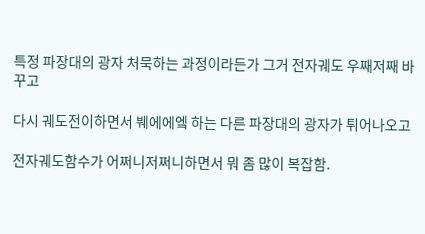특정 파장대의 광자 처묵하는 과정이라든가 그거 전자궤도 우째저째 바꾸고

다시 궤도전이하면서 붸에에엨 하는 다른 파장대의 광자가 튀어나오고

전자궤도함수가 어쩌니저쩌니하면서 뭐 좀 많이 복잡함.